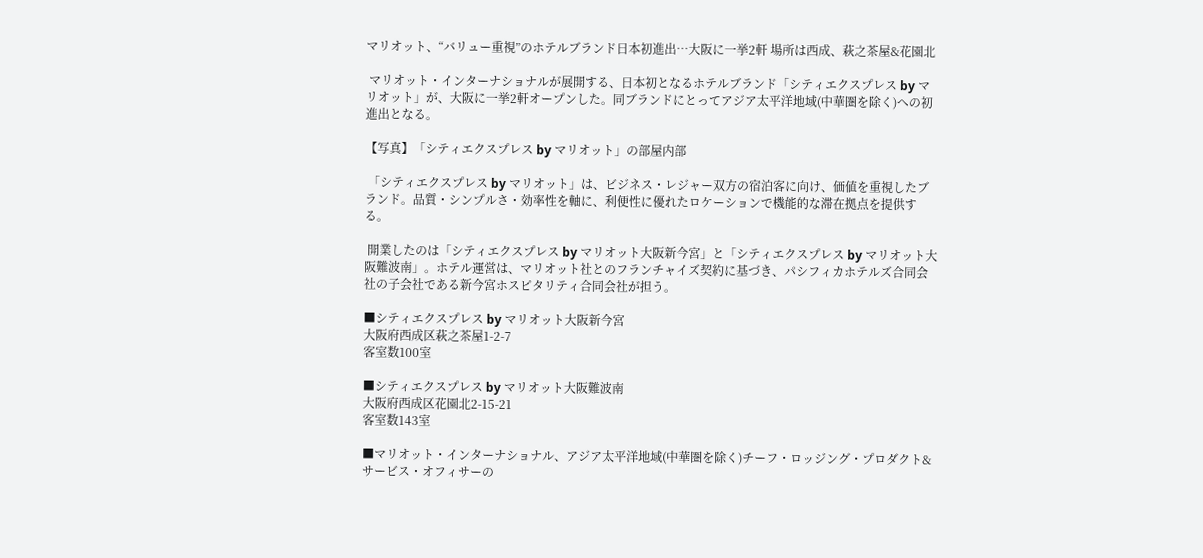マリオット、“バリュー重視”のホテルブランド日本初進出…大阪に一挙2軒 場所は西成、萩之茶屋&花園北

 マリオット・インターナショナルが展開する、日本初となるホテルブランド「シティエクスプレス by マリオット」が、大阪に一挙2軒オープンした。同ブランドにとってアジア太平洋地域(中華圏を除く)への初進出となる。

【写真】「シティエクスプレス by マリオット」の部屋内部

 「シティエクスプレス by マリオット」は、ビジネス・レジャー双方の宿泊客に向け、価値を重視したブランド。品質・シンプルさ・効率性を軸に、利便性に優れたロケーションで機能的な滞在拠点を提供する。

 開業したのは「シティエクスプレス by マリオット大阪新今宮」と「シティエクスプレス by マリオット大阪難波南」。ホテル運営は、マリオット社とのフランチャイズ契約に基づき、パシフィカホテルズ合同会社の子会社である新今宮ホスピタリティ合同会社が担う。

■シティエクスプレス by マリオット大阪新今宮
大阪府西成区萩之茶屋1-2-7
客室数100室

■シティエクスプレス by マリオット大阪難波南
大阪府西成区花園北2-15-21
客室数143室

■マリオット・インターナショナル、アジア太平洋地域(中華圏を除く)チーフ・ロッジング・プロダクト&サービス・オフィサーの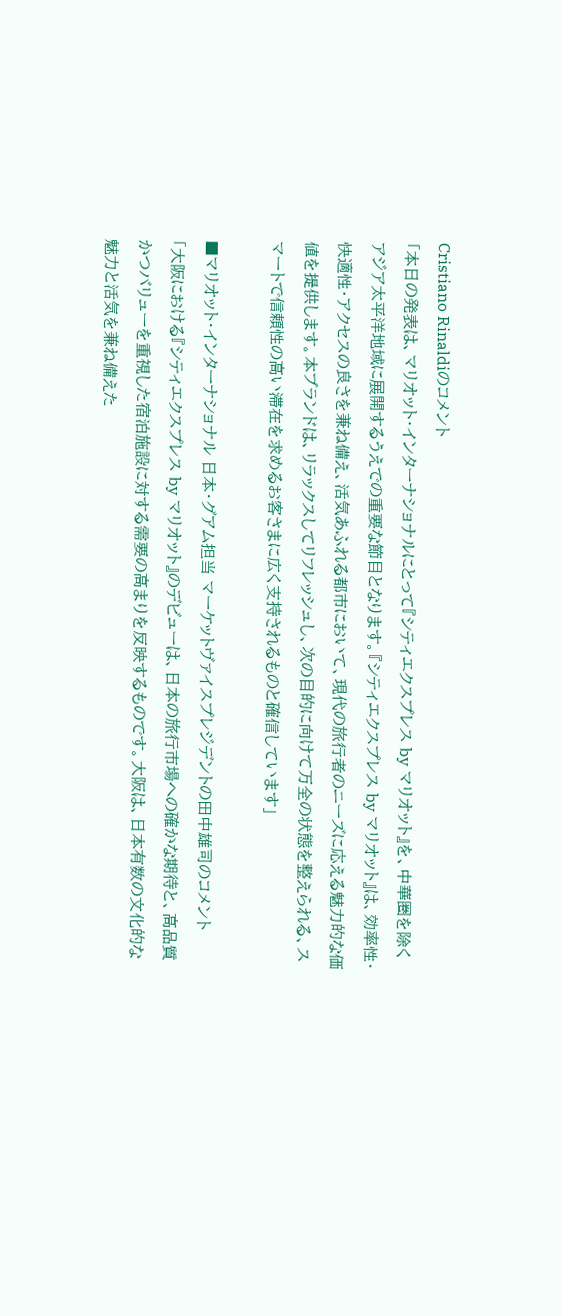Cristiano Rinaldiのコメント
「本日の発表は、マリオット・インターナショナルにとって『シティエクスプレス by マリオット』を、中華圏を除くアジア太平洋地域に展開するうえでの重要な節目となります。『シティエクスプレス by マリオット』は、効率性・快適性・アクセスの良さを兼ね備え、活気あふれる都市において、現代の旅行者のニーズに応える魅力的な価値を提供します。本ブランドは、リラックスしてリフレッシュし、次の目的に向けて万全の状態を整えられる、スマートで信頼性の高い滞在を求めるお客さまに広く支持されるものと確信しています」

■マリオット・インターナショナル 日本・グアム担当 マーケットヴァイスプレジデントの田中雄司のコメント
「大阪における『シティエクスプレス by マリオット』のデビューは、日本の旅行市場への確かな期待と、高品質かつバリューを重視した宿泊施設に対する需要の高まりを反映するものです。大阪は、日本有数の文化的な魅力と活気を兼ね備えた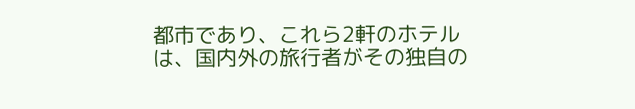都市であり、これら2軒のホテルは、国内外の旅行者がその独自の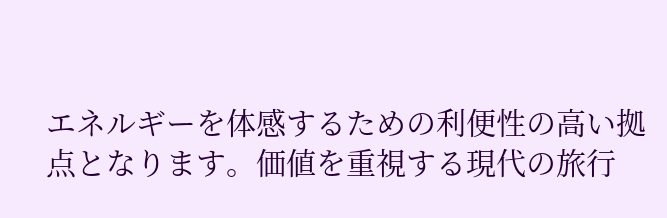エネルギーを体感するための利便性の高い拠点となります。価値を重視する現代の旅行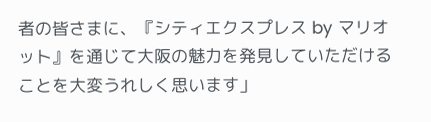者の皆さまに、『シティエクスプレス by マリオット』を通じて大阪の魅力を発見していただけることを大変うれしく思います」